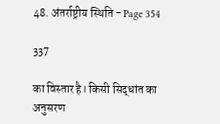48. अंतर्राष्ट्रीय स्थिति - Page 354

337

का विस्तार है। किसी सिद्धांत का अनुसरण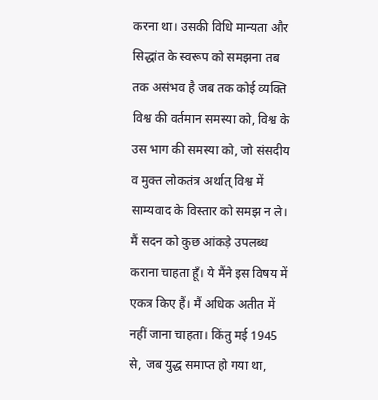करना था। उसकी विधि मान्यता और सिद्धांत के स्वरूप को समझना तब तक असंभव है जब तक कोई व्यक्ति विश्व की वर्तमान समस्या को, विश्व के उस भाग की समस्या को, जो संसदीय व मुक्त लोकतंत्र अर्थात् विश्व में साम्यवाद के विस्तार को समझ न ले। मैं सदन को कुछ आंकड़े उपलब्ध कराना चाहता हूँ। ये मैंने इस विषय में एकत्र किए हैं। मैं अधिक अतीत में नहीं जाना चाहता। किंतु मई 1945 से, जब युद्ध समाप्त हो गया था,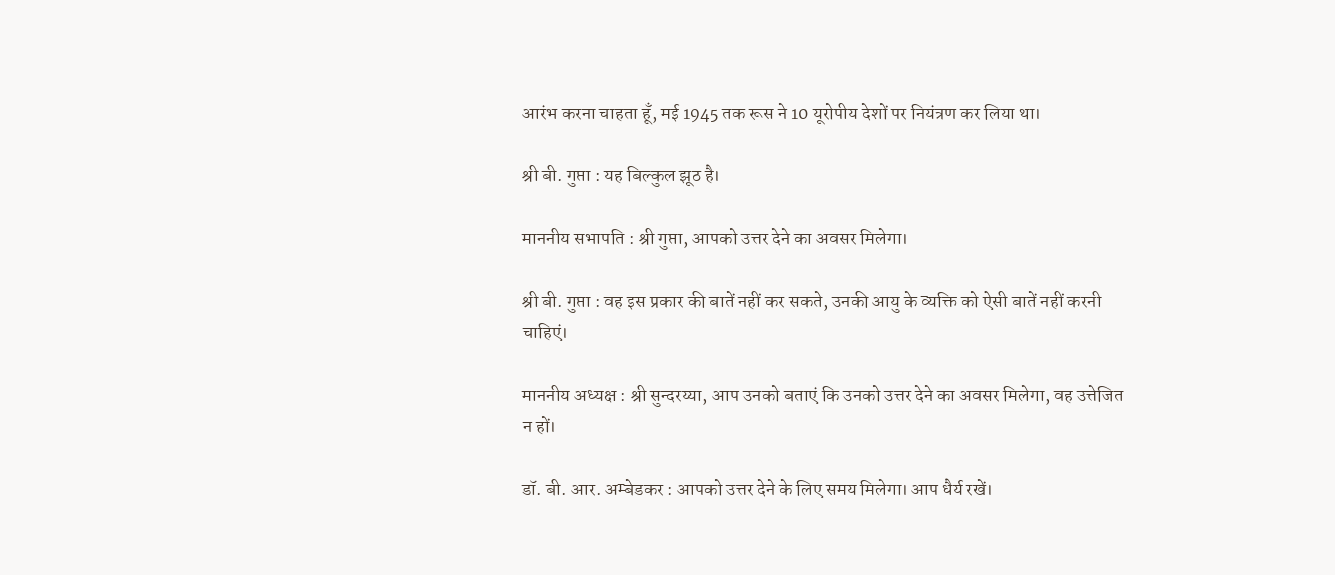आरंभ करना चाहता हूँ, मई 1945 तक रूस ने 10 यूरोपीय देशों पर नियंत्रण कर लिया था।

श्री बी. गुप्ता : यह बिल्कुल झूठ है।

माननीय सभापति : श्री गुप्ता, आपको उत्तर देने का अवसर मिलेगा।

श्री बी. गुप्ता : वह इस प्रकार की बातें नहीं कर सकते, उनकी आयु के व्यक्ति को ऐसी बातें नहीं करनी चाहिएं।

माननीय अध्यक्ष : श्री सुन्दरय्या, आप उनको बताएं कि उनको उत्तर देने का अवसर मिलेगा, वह उत्तेजित न हों।

डॉ. बी. आर. अम्बेडकर : आपको उत्तर देने के लिए समय मिलेगा। आप धैर्य रखें।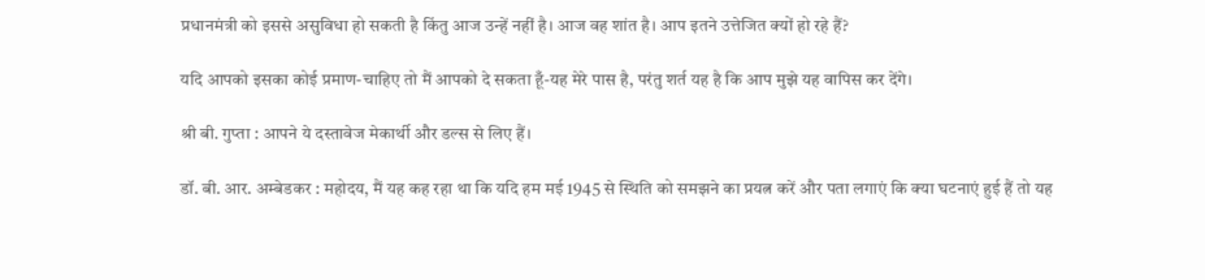प्रधानमंत्री को इससे असुविधा हो सकती है किंतु आज उन्हें नहीं है। आज वह शांत है। आप इतने उत्तेजित क्यों हो रहे हैं?

यदि आपको इसका कोई प्रमाण-चाहिए तो मैं आपको दे सकता हूँ-यह मेरे पास है, परंतु शर्त यह है कि आप मुझे यह वापिस कर देंगे।

श्री बी. गुप्ता : आपने ये दस्तावेज मेकार्थी और डल्स से लिए हैं।

डॉ. बी. आर. अम्बेडकर : महोदय, मैं यह कह रहा था कि यदि हम मई 1945 से स्थिति को समझने का प्रयत्न करें और पता लगाएं कि क्या घटनाएं हुई हैं तो यह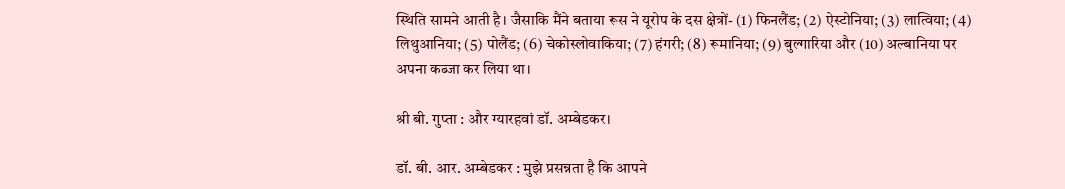स्थिति सामने आती है। जैसाकि मैंने बताया रूस ने यूरोप के दस क्षेत्रों- (1) फिनलैंड; (2) ऐस्टोनिया; (3) लात्विया; (4) लिथुआनिया; (5) पोलैंड; (6) चेकोस्लोवाकिया; (7) हंगरी; (8) रूमानिया; (9) बुल्गारिया और (10) अल्बानिया पर अपना कब्जा कर लिया था।

श्री बी. गुप्ता : और ग्यारहवां डॉ. अम्बेडकर।

डॉ. बी. आर. अम्बेडकर : मुझे प्रसन्नता है कि आपने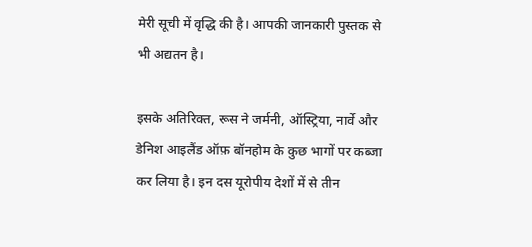मेरी सूची में वृद्धि की है। आपकी जानकारी पुस्तक से भी अद्यतन है।

इसके अतिरिक्त, रूस ने जर्मनी, ऑस्ट्रिया, नार्वे और डेनिश आइलैंड ऑफ़ बॉनहोम के कुछ भागों पर कब्जा कर लिया है। इन दस यूरोपीय देशों में से तीन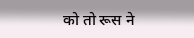को तो रूस ने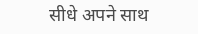सीधे अपने साथ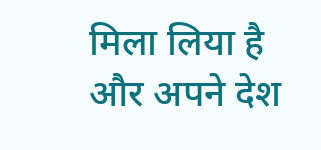मिला लिया है और अपने देश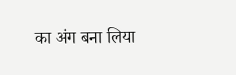का अंग बना लिया